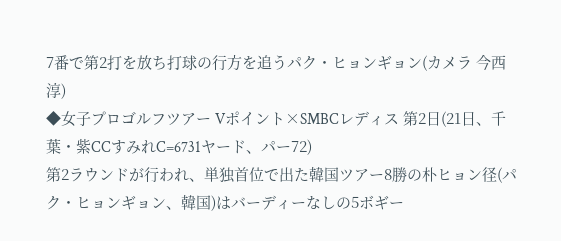7番で第2打を放ち打球の行方を追うパク・ヒョンギョン(カメラ 今西 淳)
◆女子プロゴルフツアー Vポイント×SMBCレディス 第2日(21日、千葉・紫CCすみれC=6731ヤード、パー72)
第2ラウンドが行われ、単独首位で出た韓国ツアー8勝の朴ヒョン径(パク・ヒョンギョン、韓国)はバーディーなしの5ボギー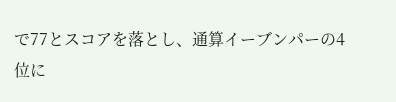で77とスコアを落とし、通算イーブンパーの4位に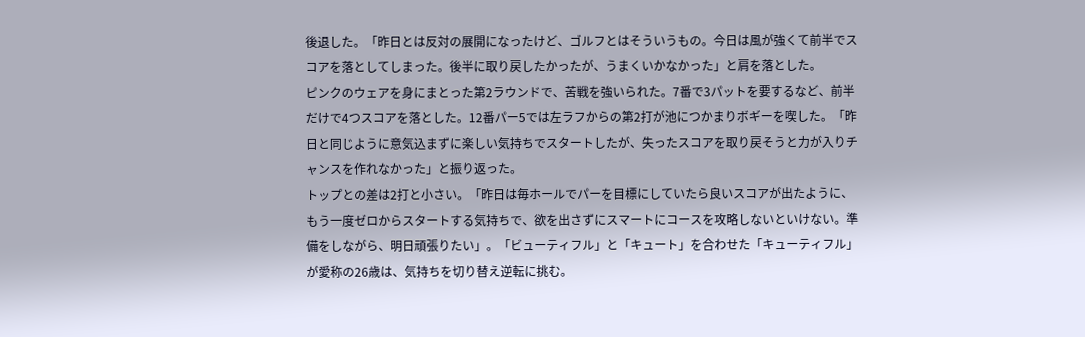後退した。「昨日とは反対の展開になったけど、ゴルフとはそういうもの。今日は風が強くて前半でスコアを落としてしまった。後半に取り戻したかったが、うまくいかなかった」と肩を落とした。
ピンクのウェアを身にまとった第2ラウンドで、苦戦を強いられた。7番で3パットを要するなど、前半だけで4つスコアを落とした。12番パー5では左ラフからの第2打が池につかまりボギーを喫した。「昨日と同じように意気込まずに楽しい気持ちでスタートしたが、失ったスコアを取り戻そうと力が入りチャンスを作れなかった」と振り返った。
トップとの差は2打と小さい。「昨日は毎ホールでパーを目標にしていたら良いスコアが出たように、もう一度ゼロからスタートする気持ちで、欲を出さずにスマートにコースを攻略しないといけない。準備をしながら、明日頑張りたい」。「ビューティフル」と「キュート」を合わせた「キューティフル」が愛称の26歳は、気持ちを切り替え逆転に挑む。